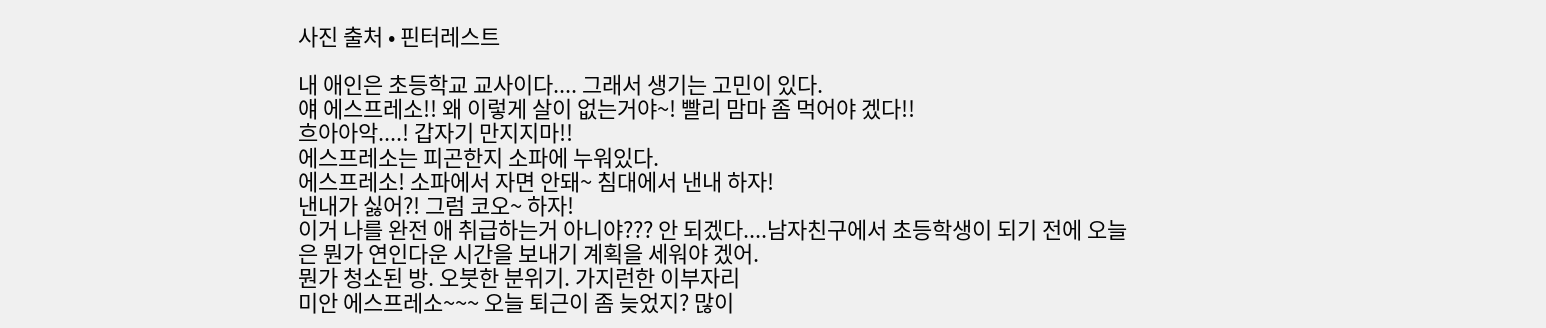사진 출처 • 핀터레스트

내 애인은 초등학교 교사이다.... 그래서 생기는 고민이 있다.
얘 에스프레소!! 왜 이렇게 살이 없는거야~! 빨리 맘마 좀 먹어야 겠다!!
흐아아악....! 갑자기 만지지마!!
에스프레소는 피곤한지 소파에 누워있다.
에스프레소! 소파에서 자면 안돼~ 침대에서 낸내 하자!
낸내가 싫어?! 그럼 코오~ 하자!
이거 나를 완전 애 취급하는거 아니야??? 안 되겠다....남자친구에서 초등학생이 되기 전에 오늘은 뭔가 연인다운 시간을 보내기 계획을 세워야 겠어.
뭔가 청소된 방. 오붓한 분위기. 가지런한 이부자리
미안 에스프레소~~~ 오늘 퇴근이 좀 늦었지? 많이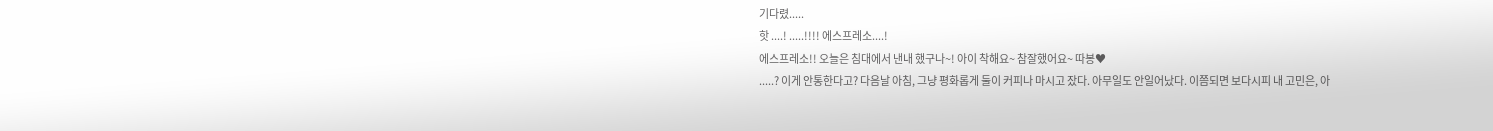기다렸.....
핫 ....! .....!!!! 에스프레소....!
에스프레소!! 오늘은 침대에서 낸내 했구나~! 아이 착해요~ 참잘했어요~ 따봉♥
.....? 이게 안통한다고? 다음날 아침, 그냥 평화롭게 둘이 커피나 마시고 잤다. 아무일도 안일어났다. 이쯤되면 보다시피 내 고민은, 아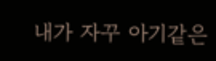내가 자꾸 아기같은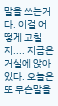말을 쓰는거다. 이걸 어떻게 고칠지.... 지금은 거실에 앉아있다. 오늘은 또 무슨말을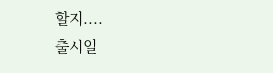할지....
출시일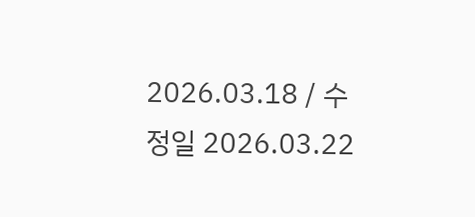2026.03.18 / 수정일 2026.03.22